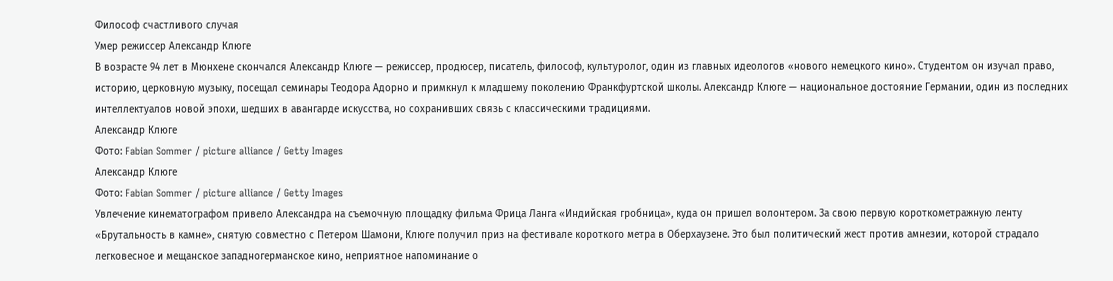Философ счастливого случая
Умер режиссер Александр Клюге
В возрасте 94 лет в Мюнхене скончался Александр Клюге — режиссер, продюсер, писатель, философ, культуролог, один из главных идеологов «нового немецкого кино». Студентом он изучал право, историю, церковную музыку, посещал семинары Теодора Адорно и примкнул к младшему поколению Франкфуртской школы. Александр Клюге — национальное достояние Германии, один из последних интеллектуалов новой эпохи, шедших в авангарде искусства, но сохранивших связь с классическими традициями.
Александр Клюге
Фото: Fabian Sommer / picture alliance / Getty Images
Александр Клюге
Фото: Fabian Sommer / picture alliance / Getty Images
Увлечение кинематографом привело Александра на съемочную площадку фильма Фрица Ланга «Индийская гробница», куда он пришел волонтером. За свою первую короткометражную ленту «Брутальность в камне», снятую совместно с Петером Шамони, Клюге получил приз на фестивале короткого метра в Оберхаузене. Это был политический жест против амнезии, которой страдало легковесное и мещанское западногерманское кино, неприятное напоминание о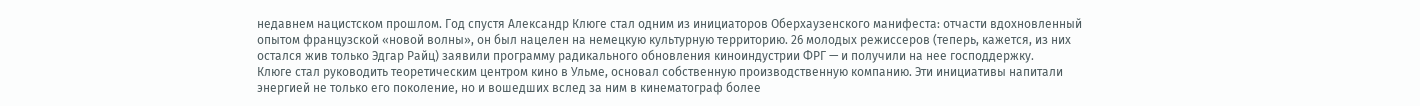недавнем нацистском прошлом. Год спустя Александр Клюге стал одним из инициаторов Оберхаузенского манифеста: отчасти вдохновленный опытом французской «новой волны», он был нацелен на немецкую культурную территорию. 26 молодых режиссеров (теперь, кажется, из них остался жив только Эдгар Райц) заявили программу радикального обновления киноиндустрии ФРГ — и получили на нее господдержку.
Клюге стал руководить теоретическим центром кино в Ульме, основал собственную производственную компанию. Эти инициативы напитали энергией не только его поколение, но и вошедших вслед за ним в кинематограф более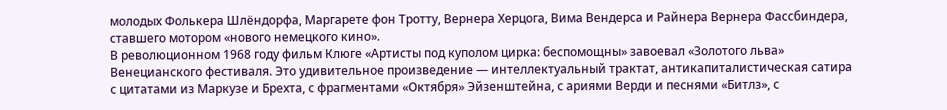молодых Фолькера Шлёндорфа, Маргарете фон Тротту, Вернера Херцога, Вима Вендерса и Райнера Вернера Фассбиндера, ставшего мотором «нового немецкого кино».
В революционном 1968 году фильм Клюге «Артисты под куполом цирка: беспомощны» завоевал «Золотого льва» Венецианского фестиваля. Это удивительное произведение — интеллектуальный трактат, антикапиталистическая сатира с цитатами из Маркузе и Брехта, с фрагментами «Октября» Эйзенштейна, с ариями Верди и песнями «Битлз», с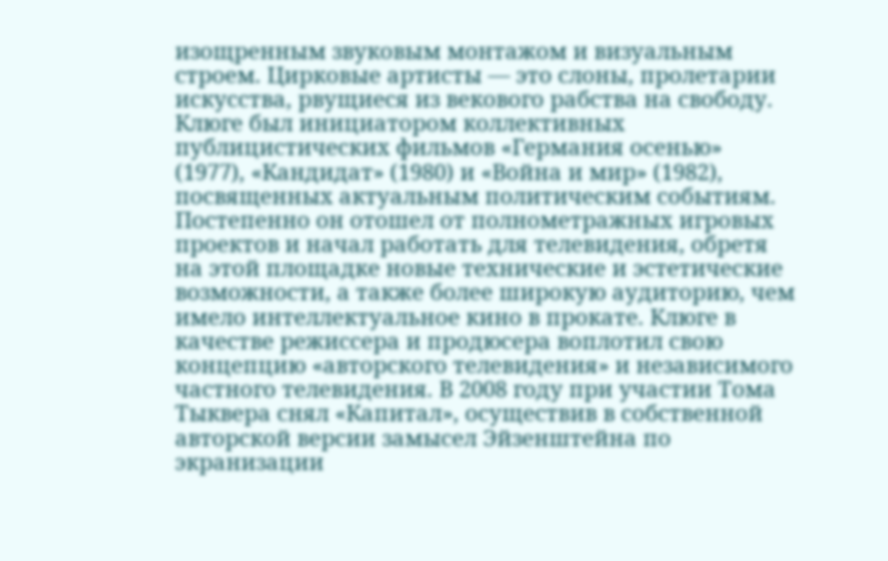изощренным звуковым монтажом и визуальным строем. Цирковые артисты — это слоны, пролетарии искусства, рвущиеся из векового рабства на свободу.
Клюге был инициатором коллективных публицистических фильмов «Германия осенью» (1977), «Кандидат» (1980) и «Война и мир» (1982), посвященных актуальным политическим событиям. Постепенно он отошел от полнометражных игровых проектов и начал работать для телевидения, обретя на этой площадке новые технические и эстетические возможности, а также более широкую аудиторию, чем имело интеллектуальное кино в прокате. Клюге в качестве режиссера и продюсера воплотил свою концепцию «авторского телевидения» и независимого частного телевидения. В 2008 году при участии Тома Тыквера снял «Капитал», осуществив в собственной авторской версии замысел Эйзенштейна по экранизации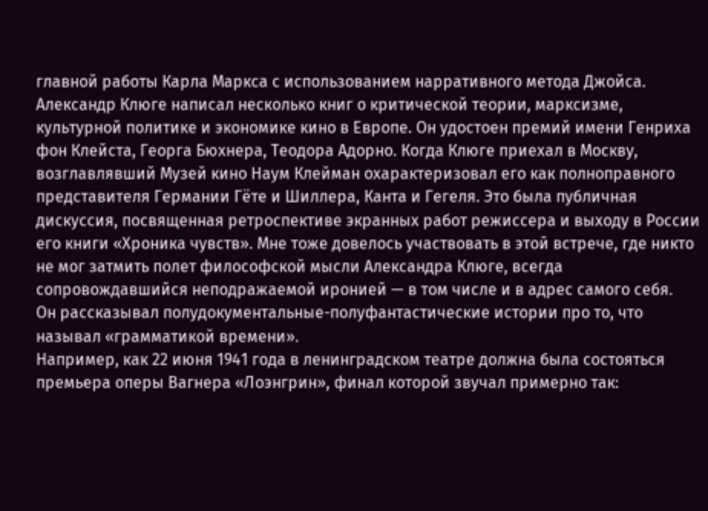главной работы Карла Маркса с использованием нарративного метода Джойса.
Александр Клюге написал несколько книг о критической теории, марксизме, культурной политике и экономике кино в Европе. Он удостоен премий имени Генриха фон Клейста, Георга Бюхнера, Теодора Адорно. Когда Клюге приехал в Москву, возглавлявший Музей кино Наум Клейман охарактеризовал его как полноправного представителя Германии Гёте и Шиллера, Канта и Гегеля. Это была публичная дискуссия, посвященная ретроспективе экранных работ режиссера и выходу в России его книги «Хроника чувств». Мне тоже довелось участвовать в этой встрече, где никто не мог затмить полет философской мысли Александра Клюге, всегда сопровождавшийся неподражаемой иронией — в том числе и в адрес самого себя.
Он рассказывал полудокументальные-полуфантастические истории про то, что называл «грамматикой времени».
Например, как 22 июня 1941 года в ленинградском театре должна была состояться премьера оперы Вагнера «Лоэнгрин», финал которой звучал примерно так: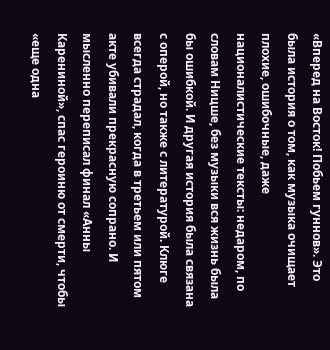«Вперед на Восток! Побьем гуннов». Это была история о том, как музыка очищает плохие, ошибочные, даже националистические тексты: недаром, по словам Ницше, без музыки вся жизнь была бы ошибкой. И другая история была связана с оперой, но также с литературой. Клюге всегда страдал, когда в третьем или пятом акте убивали прекрасную сопрано. И мысленно переписал финал «Анны Карениной», спас героиню от смерти, чтобы «еще одна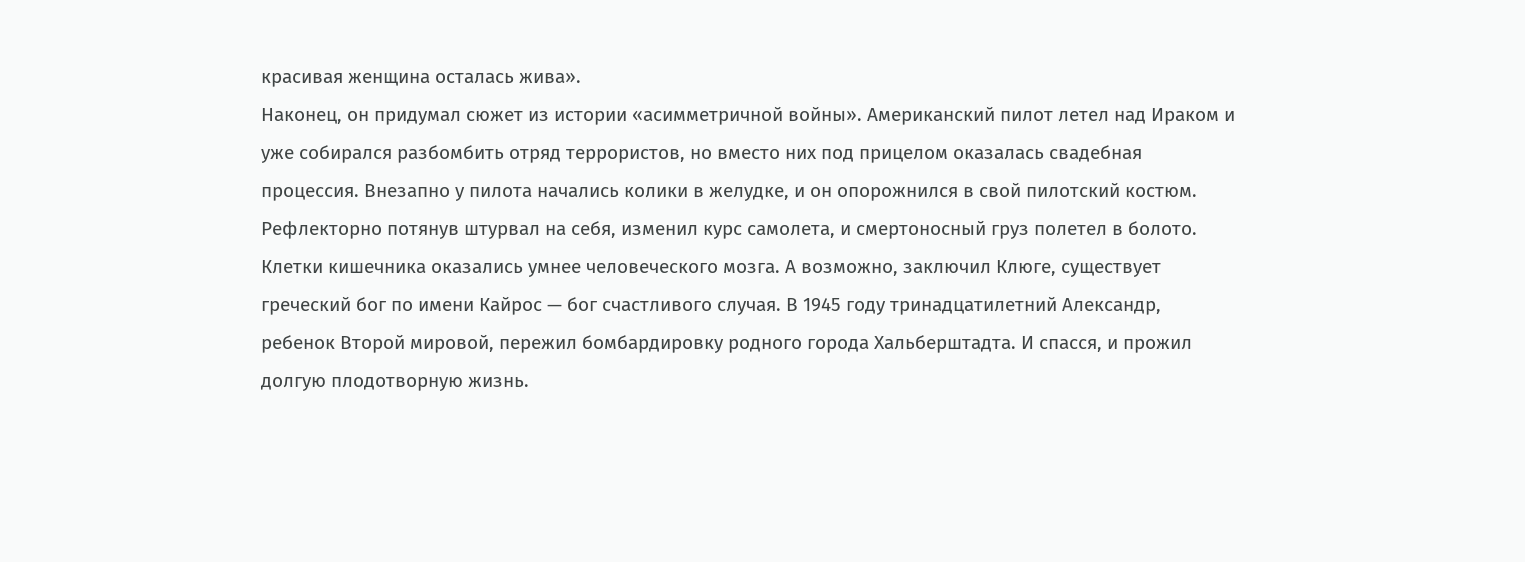красивая женщина осталась жива».
Наконец, он придумал сюжет из истории «асимметричной войны». Американский пилот летел над Ираком и уже собирался разбомбить отряд террористов, но вместо них под прицелом оказалась свадебная процессия. Внезапно у пилота начались колики в желудке, и он опорожнился в свой пилотский костюм. Рефлекторно потянув штурвал на себя, изменил курс самолета, и смертоносный груз полетел в болото. Клетки кишечника оказались умнее человеческого мозга. А возможно, заключил Клюге, существует греческий бог по имени Кайрос — бог счастливого случая. В 1945 году тринадцатилетний Александр, ребенок Второй мировой, пережил бомбардировку родного города Хальберштадта. И спасся, и прожил долгую плодотворную жизнь.